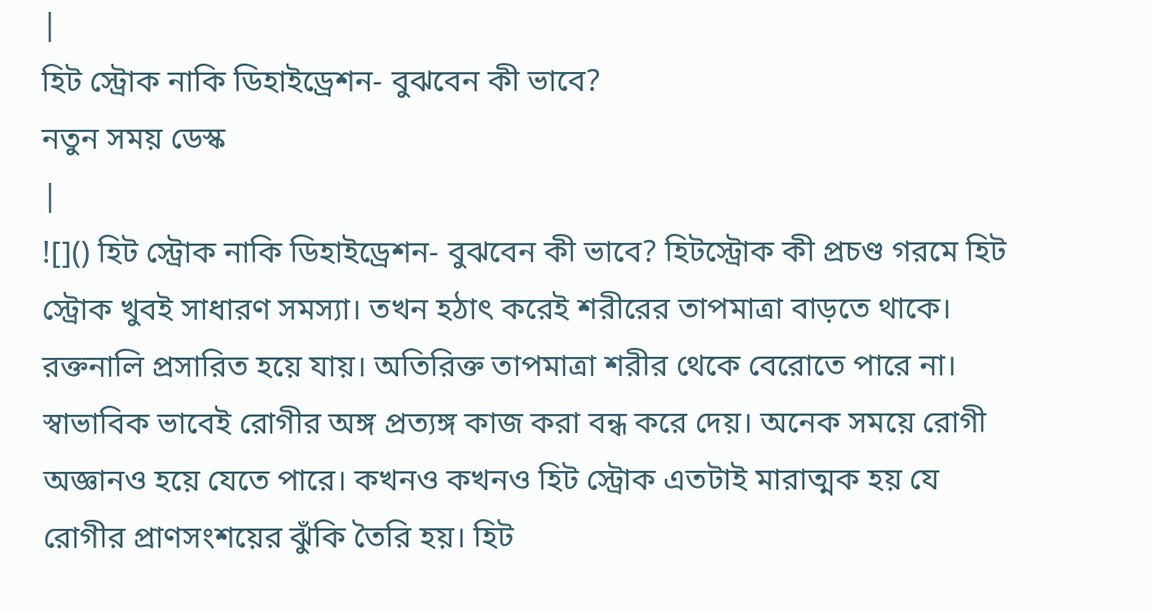|
হিট স্ট্রোক নাকি ডিহাইড্রেশন- বুঝবেন কী ভাবে?
নতুন সময় ডেস্ক
|
![]() হিট স্ট্রোক নাকি ডিহাইড্রেশন- বুঝবেন কী ভাবে? হিটস্ট্রোক কী প্রচণ্ড গরমে হিট স্ট্রোক খুবই সাধারণ সমস্যা। তখন হঠাৎ করেই শরীরের তাপমাত্রা বাড়তে থাকে। রক্তনালি প্রসারিত হয়ে যায়। অতিরিক্ত তাপমাত্রা শরীর থেকে বেরোতে পারে না। স্বাভাবিক ভাবেই রোগীর অঙ্গ প্রত্যঙ্গ কাজ করা বন্ধ করে দেয়। অনেক সময়ে রোগী অজ্ঞানও হয়ে যেতে পারে। কখনও কখনও হিট স্ট্রোক এতটাই মারাত্মক হয় যে রোগীর প্রাণসংশয়ের ঝুঁকি তৈরি হয়। হিট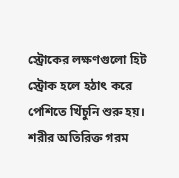স্ট্রোকের লক্ষণগুলো হিট স্ট্রোক হলে হঠাৎ করে পেশিতে খিঁচুনি শুরু হয়। শরীর অতিরিক্ত গরম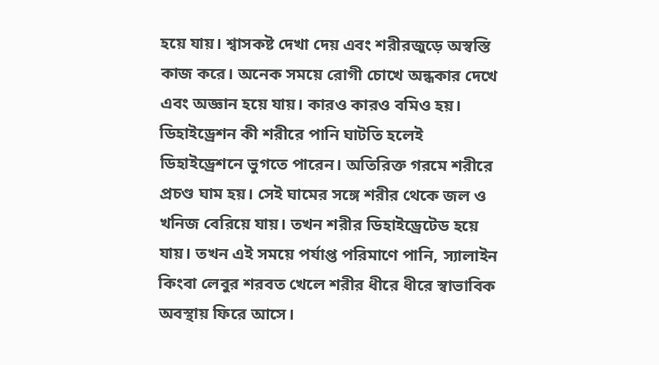হয়ে যায়। শ্বাসকষ্ট দেখা দেয় এবং শরীরজুড়ে অস্বস্তি কাজ করে। অনেক সময়ে রোগী চোখে অন্ধকার দেখে এবং অজ্ঞান হয়ে যায়। কারও কারও বমিও হয়। ডিহাইড্রেশন কী শরীরে পানি ঘাটতি হলেই ডিহাইড্রেশনে ভুগতে পারেন। অতিরিক্ত গরমে শরীরে প্রচণ্ড ঘাম হয়। সেই ঘামের সঙ্গে শরীর থেকে জল ও খনিজ বেরিয়ে যায়। তখন শরীর ডিহাইড্রেটেড হয়ে যায়। তখন এই সময়ে পর্যাপ্ত পরিমাণে পানি, স্যালাইন কিংবা লেবুর শরবত খেলে শরীর ধীরে ধীরে স্বাভাবিক অবস্থায় ফিরে আসে।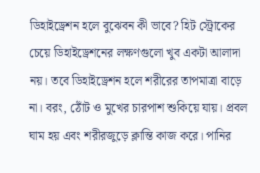ডিহাইড্রেশন হলে বুঝেবন কী ভাবে? হিট স্ট্রোকের চেয়ে ডিহাইড্রেশনের লক্ষণগুলো খুব একটা আলাদা নয়। তবে ডিহাইড্রেশন হলে শরীরের তাপমাত্রা বাড়ে না। বরং, ঠোঁট ও মুখের চারপাশ শুকিয়ে যায়। প্রবল ঘাম হয় এবং শরীরজুড়ে ক্লান্তি কাজ করে। পানির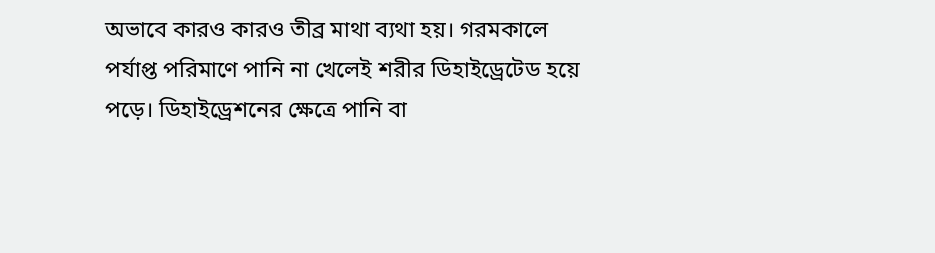অভাবে কারও কারও তীব্র মাথা ব্যথা হয়। গরমকালে পর্যাপ্ত পরিমাণে পানি না খেলেই শরীর ডিহাইড্রেটেড হয়ে পড়ে। ডিহাইড্রেশনের ক্ষেত্রে পানি বা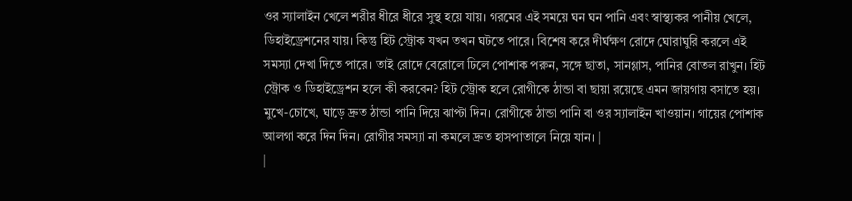ওর স্যালাইন খেলে শরীর ধীরে ধীরে সুস্থ হয়ে যায়। গরমের এই সময়ে ঘন ঘন পানি এবং স্বাস্থ্যকর পানীয় খেলে, ডিহাইড্রেশনের যায়। কিন্তু হিট স্ট্রোক যখন তখন ঘটতে পারে। বিশেষ করে দীর্ঘক্ষণ রোদে ঘোরাঘুরি করলে এই সমস্যা দেখা দিতে পারে। তাই রোদে বেরোলে ঢিলে পোশাক পরুন, সঙ্গে ছাতা, সানগ্লাস, পানির বোতল রাখুন। হিট স্ট্রোক ও ডিহাইড্রেশন হলে কী করবেন? হিট স্ট্রোক হলে রোগীকে ঠান্ডা বা ছায়া রয়েছে এমন জায়গায় বসাতে হয়। মুখে-চোখে, ঘাড়ে দ্রুত ঠান্ডা পানি দিয়ে ঝাপ্টা দিন। রোগীকে ঠান্ডা পানি বা ওর স্যালাইন খাওয়ান। গায়ের পোশাক আলগা করে দিন দিন। রোগীর সমস্যা না কমলে দ্রুত হাসপাতালে নিয়ে যান। |
|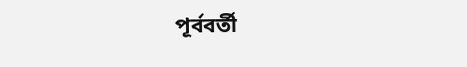পূর্ববর্তী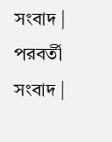সংবাদ | পরবর্তী সংবাদ |